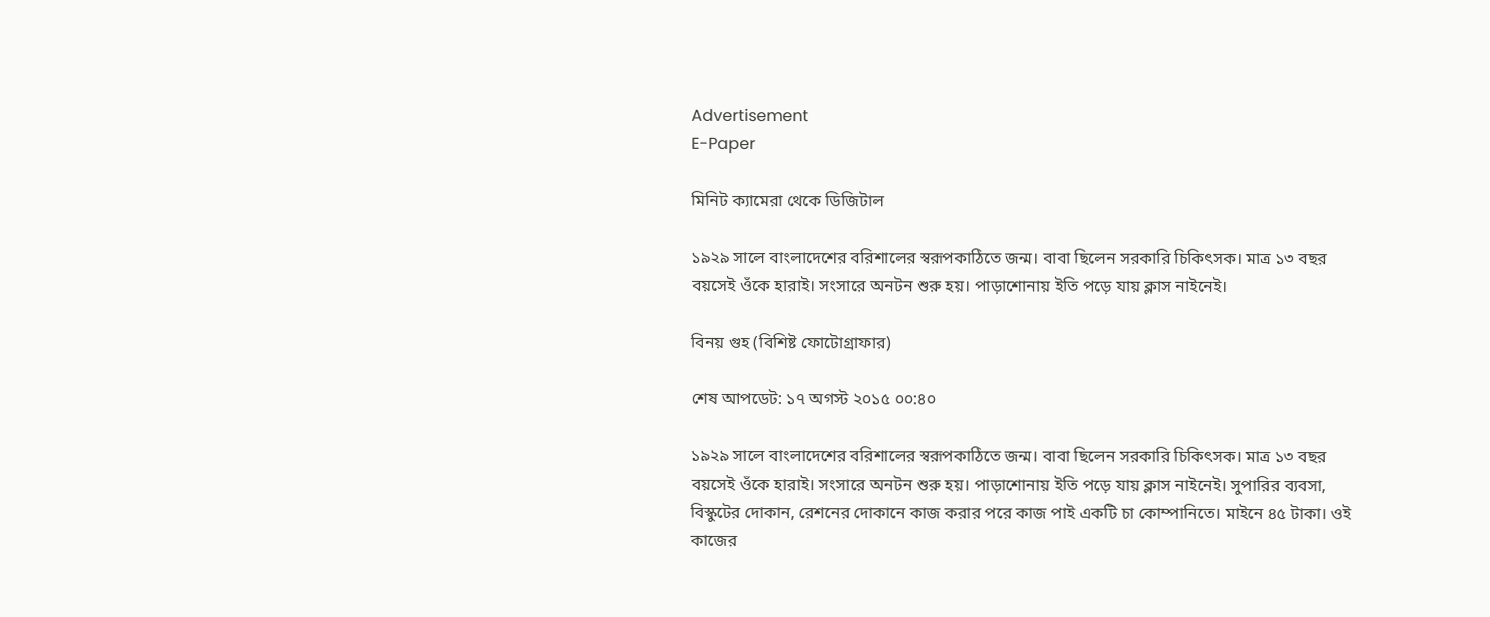Advertisement
E-Paper

মিনিট ক্যামেরা থেকে ডিজিটাল

১৯২৯ সালে বাংলাদেশের বরিশালের স্বরূপকাঠিতে জন্ম। বাবা ছিলেন সরকারি চিকিৎসক। মাত্র ১৩ বছর বয়সেই ওঁকে হারাই। সংসারে অনটন শুরু হয়। পাড়াশোনায় ইতি পড়ে যায় ক্লাস নাইনেই।

বিনয় গুহ (বিশিষ্ট ফোটোগ্রাফার)

শেষ আপডেট: ১৭ অগস্ট ২০১৫ ০০:৪০

১৯২৯ সালে বাংলাদেশের বরিশালের স্বরূপকাঠিতে জন্ম। বাবা ছিলেন সরকারি চিকিৎসক। মাত্র ১৩ বছর বয়সেই ওঁকে হারাই। সংসারে অনটন শুরু হয়। পাড়াশোনায় ইতি পড়ে যায় ক্লাস নাইনেই। সুপারির ব্যবসা, বিস্কুটের দোকান, রেশনের দোকানে কাজ করার পরে কাজ পাই একটি চা কোম্পানিতে। মাইনে ৪৫ টাকা। ওই কাজের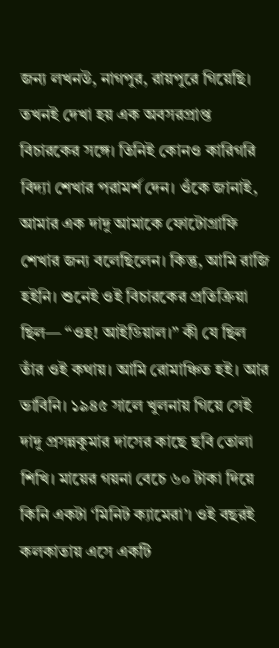জন্য লখনউ, নাগপুর, রায়পুরে গিয়েছি। তখনই দেখা হয় এক অবসরপ্রাপ্ত বিচারকের সঙ্গে। তিনিই কোনও কারিগরি বিদ্যা শেখার পরামর্শ দেন। ওঁকে জানাই, আমার এক দাদু আমাকে ফোটোগ্রাফি শেখার জন্য বলেছিলেন। কিন্তু, আমি রাজি হইনি। শুনেই ওই বিচারকের প্রতিক্রিয়া ছিল— “ওহ! আইডিয়াল।” কী যে ছিল তাঁর ওই কথায়। আমি রোমাঞ্চিত হই। আর ভাবিনি। ১৯৪৫ সালে খুলনায় গিয়ে সেই দাদু প্রসন্নকুমার দাসের কাছে ছবি তোলা শিখি। মায়ের গয়না বেচে ৬০ টাকা দিয়ে কিনি একটা ‘মিনিট ক্যামেরা’। ওই বছরই কলকাতায় এসে একটি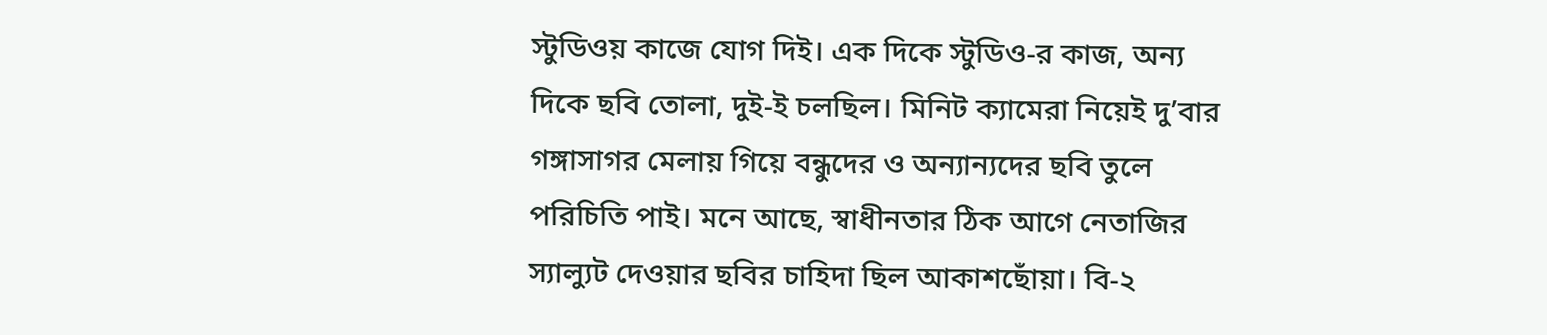স্টুডিওয় কাজে যোগ দিই। এক দিকে স্টুডিও-র কাজ, অন্য দিকে ছবি তোলা, দুই-ই চলছিল। মিনিট ক্যামেরা নিয়েই দু’বার গঙ্গাসাগর মেলায় গিয়ে বন্ধুদের ও অন্যান্যদের ছবি তুলে পরিচিতি পাই। মনে আছে, স্বাধীনতার ঠিক আগে নেতাজির স্যাল্যুট দেওয়ার ছবির চাহিদা ছিল আকাশছোঁয়া। বি-২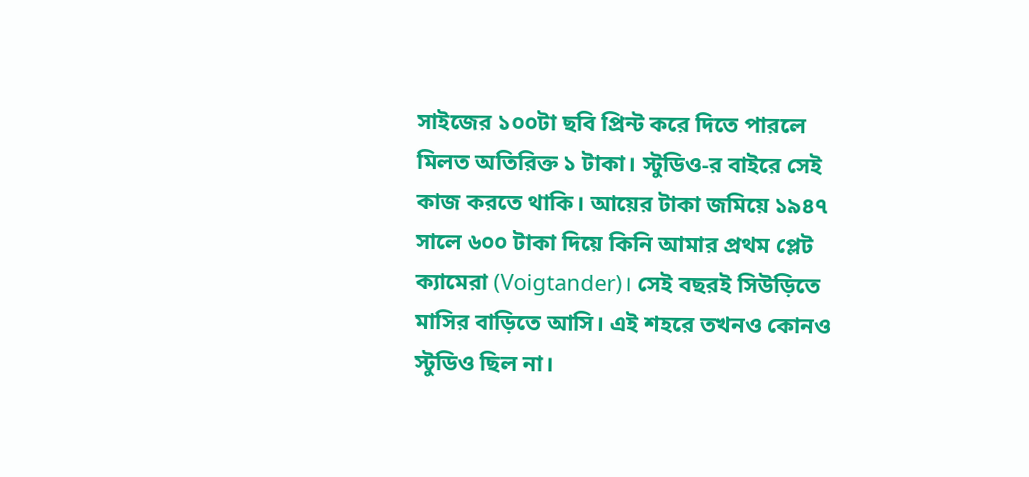সাইজের ১০০টা ছবি প্রিন্ট করে দিতে পারলে মিলত অতিরিক্ত ১ টাকা। স্টুডিও-র বাইরে সেই কাজ করতে থাকি। আয়ের টাকা জমিয়ে ১৯৪৭ সালে ৬০০ টাকা দিয়ে কিনি আমার প্রথম প্লেট ক্যামেরা (Voigtander)। সেই বছরই সিউড়িতে মাসির বাড়িতে আসি। এই শহরে তখনও কোনও স্টুডিও ছিল না।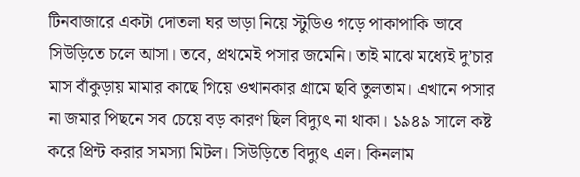টিনবাজারে একটা দোতলা ঘর ভাড়া নিয়ে স্টুডিও গড়ে পাকাপাকি ভাবে সিউড়িতে চলে আসা। তবে, প্রথমেই পসার জমেনি। তাই মাঝে মধ্যেই দু’চার মাস বাঁকুড়ায় মামার কাছে গিয়ে ওখানকার গ্রামে ছবি তুলতাম। এখানে পসার না জমার পিছনে সব চেয়ে বড় কারণ ছিল বিদ্যুৎ না থাকা। ১৯৪৯ সালে কষ্ট করে প্রিন্ট করার সমস্যা মিটল। সিউড়িতে বিদ্যুৎ এল। কিনলাম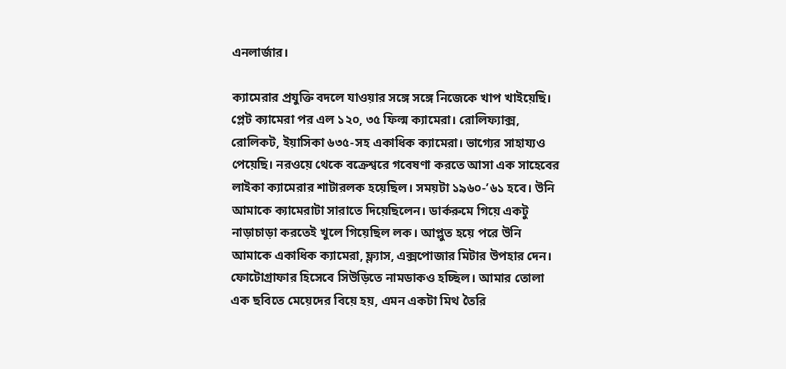এনলার্জার।

ক্যামেরার প্রযুক্তি বদলে যাওয়ার সঙ্গে সঙ্গে নিজেকে খাপ খাইয়েছি। প্লেট ক্যামেরা পর এল ১২০, ৩৫ ফিল্ম ক্যামেরা। রোলিফ্যাক্স, রোলিকট, ইয়াসিকা ৬৩৫-সহ একাধিক ক্যামেরা। ভাগ্যের সাহায্যও পেয়েছি। নরওয়ে থেকে বক্রেশ্বরে গবেষণা করতে আসা এক সাহেবের লাইকা ক্যামেরার শাটারলক হয়েছিল। সময়টা ১৯৬০-’৬১ হবে। উনি আমাকে ক্যামেরাটা সারাতে দিয়েছিলেন। ডার্করুমে গিয়ে একটু নাড়াচাড়া করতেই খুলে গিয়েছিল লক। আপ্লুত হয়ে পরে উনি আমাকে একাধিক ক্যামেরা, ফ্ল্যাস, এক্সপোজার মিটার উপহার দেন। ফোটোগ্রাফার হিসেবে সিউড়িতে নামডাকও হচ্ছিল। আমার তোলা এক ছবিতে মেয়েদের বিয়ে হয়, এমন একটা মিথ তৈরি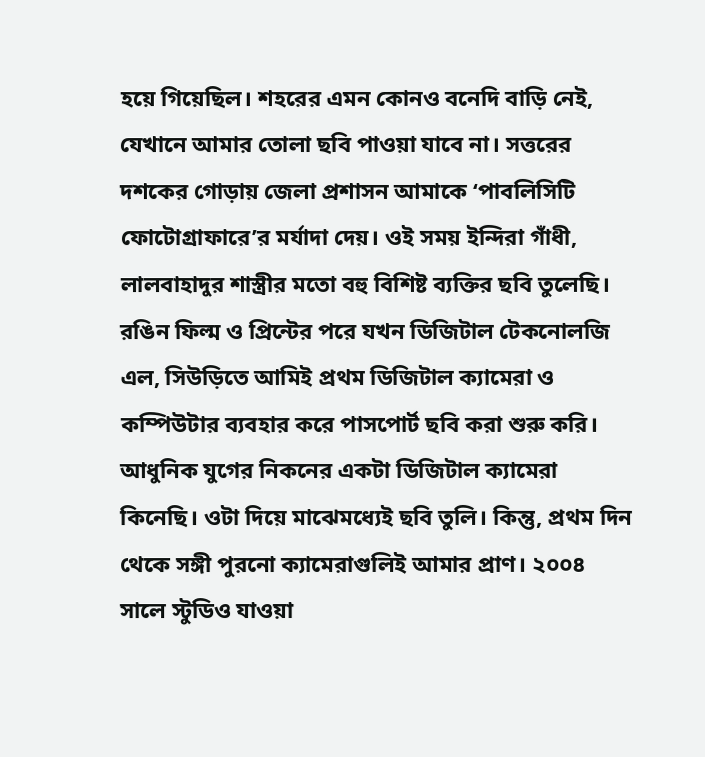হয়ে গিয়েছিল। শহরের এমন কোনও বনেদি বাড়ি নেই, যেখানে আমার তোলা ছবি পাওয়া যাবে না। সত্তরের দশকের গোড়ায় জেলা প্রশাসন আমাকে ‘পাবলিসিটি ফোটোগ্রাফারে’র মর্যাদা দেয়। ওই সময় ইন্দিরা গাঁধী, লালবাহাদুর শাস্ত্রীর মতো বহু বিশিষ্ট ব্যক্তির ছবি তুলেছি। রঙিন ফিল্ম ও প্রিন্টের পরে যখন ডিজিটাল টেকনোলজি এল, সিউড়িতে আমিই প্রথম ডিজিটাল ক্যামেরা ও কম্পিউটার ব্যবহার করে পাসপোর্ট ছবি করা শুরু করি। আধুনিক যুগের নিকনের একটা ডিজিটাল ক্যামেরা কিনেছি। ওটা দিয়ে মাঝেমধ্যেই ছবি তুলি। কিন্তু, প্রথম দিন থেকে সঙ্গী পুরনো ক্যামেরাগুলিই আমার প্রাণ। ২০০৪ সালে স্টুডিও যাওয়া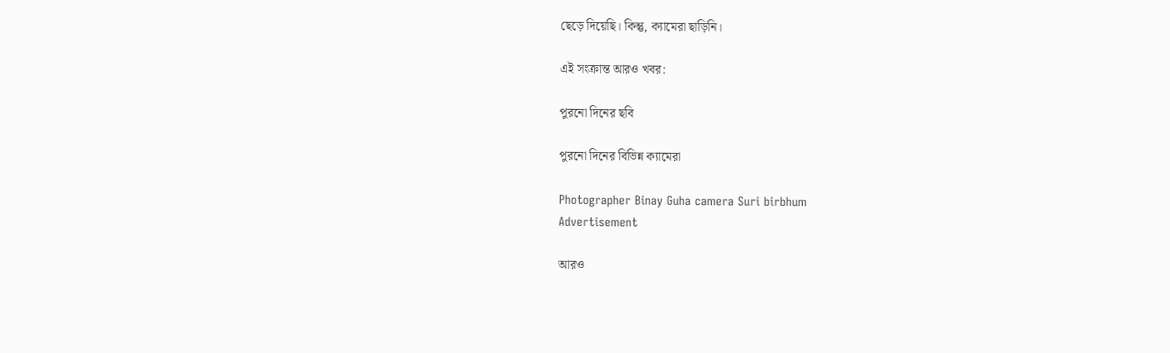ছেড়ে দিয়েছি। কিন্তু, ক্যামেরা ছাড়িনি।

এই সংক্রান্ত আরও খবর:

পুরনো দিনের ছবি

পুরনো দিনের বিভিন্ন ক্যামেরা

Photographer Binay Guha camera Suri birbhum
Advertisement

আরও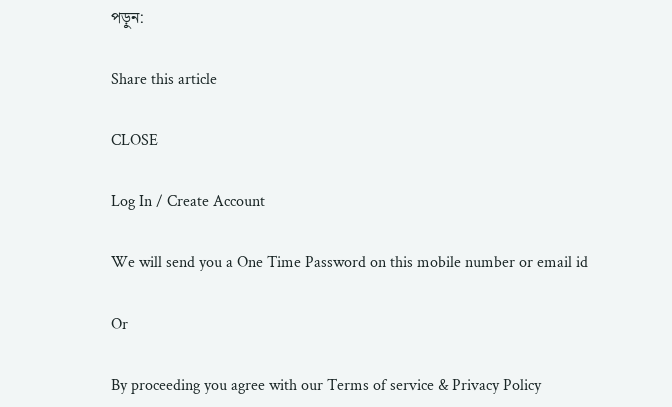পড়ুন:

Share this article

CLOSE

Log In / Create Account

We will send you a One Time Password on this mobile number or email id

Or

By proceeding you agree with our Terms of service & Privacy Policy